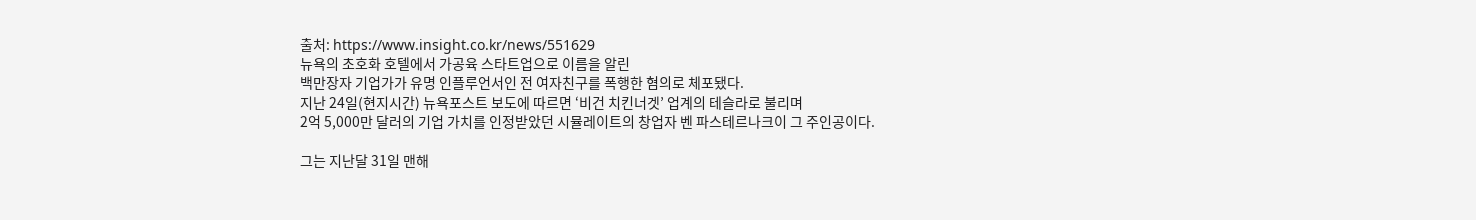출처: https://www.insight.co.kr/news/551629
뉴욕의 초호화 호텔에서 가공육 스타트업으로 이름을 알린
백만장자 기업가가 유명 인플루언서인 전 여자친구를 폭행한 혐의로 체포됐다.
지난 24일(현지시간) 뉴욕포스트 보도에 따르면 ‘비건 치킨너겟’ 업계의 테슬라로 불리며
2억 5,000만 달러의 기업 가치를 인정받았던 시뮬레이트의 창업자 벤 파스테르나크이 그 주인공이다.

그는 지난달 31일 맨해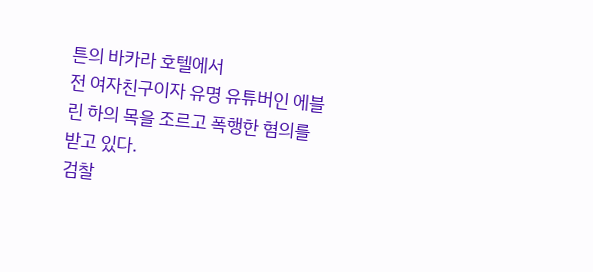튼의 바카라 호텔에서
전 여자친구이자 유명 유튜버인 에블린 하의 목을 조르고 폭행한 혐의를 받고 있다.
검찰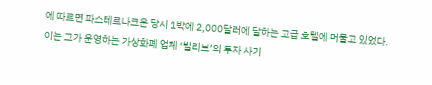에 따르면 파스테르나크은 당시 1박에 2,000달러에 달하는 고급 호텔에 머물고 있었다.
이는 그가 운영하는 가상화폐 업체 ‘빌리브’의 투자 사기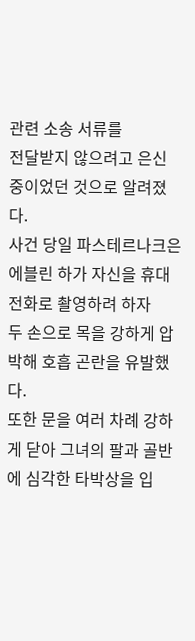관련 소송 서류를
전달받지 않으려고 은신 중이었던 것으로 알려졌다.
사건 당일 파스테르나크은 에블린 하가 자신을 휴대전화로 촬영하려 하자
두 손으로 목을 강하게 압박해 호흡 곤란을 유발했다.
또한 문을 여러 차례 강하게 닫아 그녀의 팔과 골반에 심각한 타박상을 입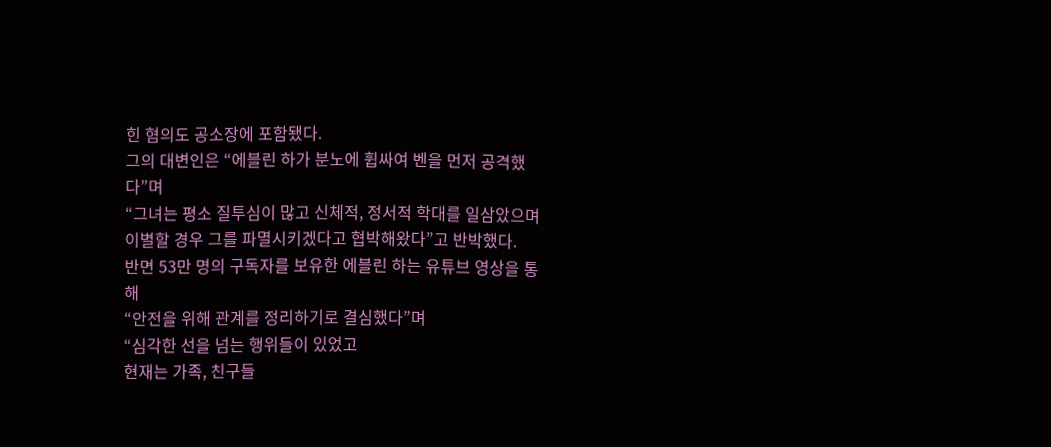힌 혐의도 공소장에 포함됐다.
그의 대변인은 “에블린 하가 분노에 휩싸여 벤을 먼저 공격했다”며
“그녀는 평소 질투심이 많고 신체적, 정서적 학대를 일삼았으며
이별할 경우 그를 파멸시키겠다고 협박해왔다”고 반박했다.
반면 53만 명의 구독자를 보유한 에블린 하는 유튜브 영상을 통해
“안전을 위해 관계를 정리하기로 결심했다”며
“심각한 선을 넘는 행위들이 있었고
현재는 가족, 친구들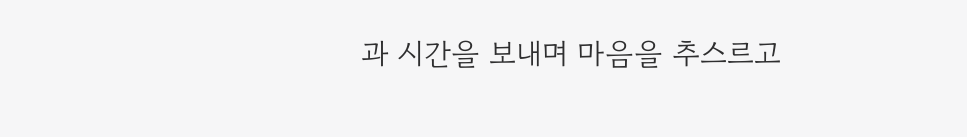과 시간을 보내며 마음을 추스르고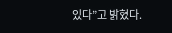있다”고 밝혔다.